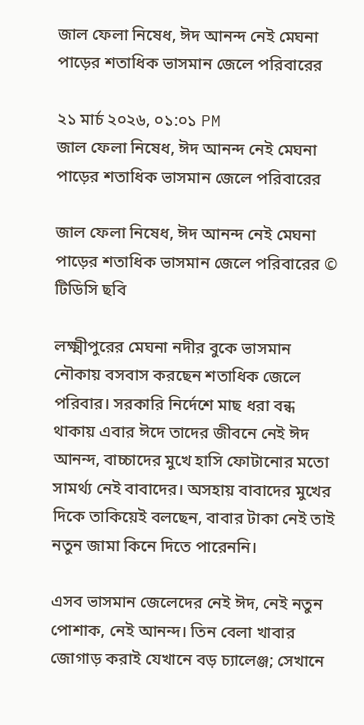জাল ফেলা নিষেধ, ঈদ আনন্দ নেই মেঘনা পাড়ের শতাধিক ভাসমান জেলে পরিবারের

২১ মার্চ ২০২৬, ০১:০১ PM
জাল ফেলা নিষেধ, ঈদ আনন্দ নেই মেঘনা পাড়ের শতাধিক ভাসমান জেলে পরিবারের

জাল ফেলা নিষেধ, ঈদ আনন্দ নেই মেঘনা পাড়ের শতাধিক ভাসমান জেলে পরিবারের © টিডিসি ছবি

লক্ষ্মীপুরের মেঘনা নদীর বুকে ভাসমান নৌকায় বসবাস করছেন শতাধিক জেলে পরিবার। সরকারি নির্দেশে মাছ ধরা বন্ধ থাকায় এবার ঈদে তাদের জীবনে নেই ঈদ আনন্দ, বাচ্চাদের মুখে হাসি ফোটানোর মতো সামর্থ্য নেই বাবাদের। অসহায় বাবাদের মুখের দিকে তাকিয়েই বলছেন, বাবার টাকা নেই তাই নতুন জামা কিনে দিতে পারেননি।

এসব ভাসমান জেলেদের নেই ঈদ, নেই নতুন পোশাক, নেই আনন্দ। তিন বেলা খাবার জোগাড় করাই যেখানে বড় চ্যালেঞ্জ; সেখানে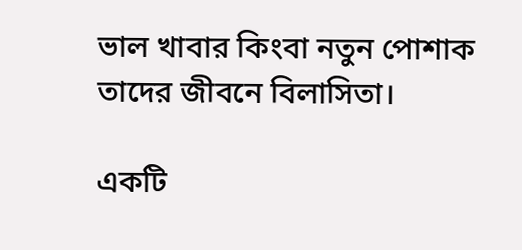ভাল খাবার কিংবা নতুন পোশাক তাদের জীবনে বিলাসিতা।

একটি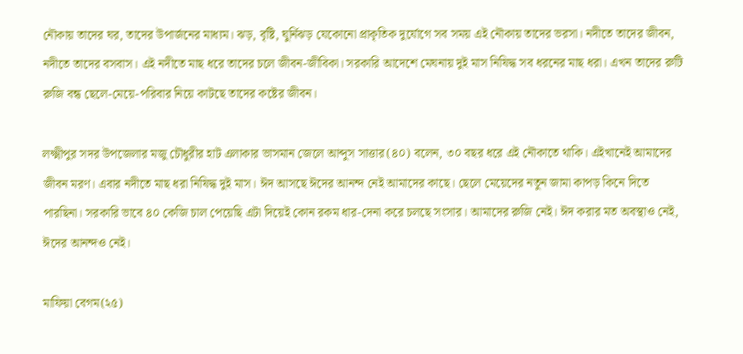নৌকায় তাদের ঘর, তাদের উপার্জনের মাধ্যম। ঝড়, বৃষ্টি, ঘুর্নিঝড় যেকোনো প্রাকৃতিক দুর্যোগে সব সময় এই নৌকায় তাদের ভরসা। নদীতে তাদের জীবন, নদীতে তাদের বসবাস। এই নদীতে মাছ ধরে তাদের চলে জীবন-জীবিকা। সরকারি আদেশে মেঘনায় দুই মাস নিষিদ্ধ সব ধরনের মাছ ধরা। এখন তাদের রুটি রুজি বন্ধ ছেলে-মেয়ে-পরিবার নিয়ে কাটছে তাদের কষ্টের জীবন।

লক্ষ্মীপুর সদর উপজেলার মজু চৌধুরীর হাট এলাকার ভাসমান জেলে আব্দুস সাত্তার(৪০) বলেন, ৩০ বছর ধরে এই নৌকাতে থাকি। এইখানেই আমাদের জীবন মরণ। এবার নদীতে মাছ ধরা নিষিদ্ধ দুই মাস। ঈদ আসছে ঈদের আনন্দ নেই আমাদের কাছে। ছেলে মেয়েদের নতুন জামা কাপড় কিনে দিতে পারছিনা। সরকারি ভাবে ৪০ কেজি চাল পেয়েছি এটা দিয়েই কোন রকম ধার-দেনা করে চলছে সংসার। আমাদের রুজি নেই। ঈদ করার মত অবস্থাও নেই, ঈদের আনন্দও নেই।

মাফিয়া বেগম(২৫)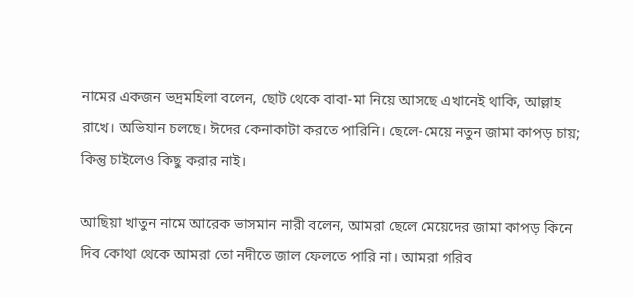নামের একজন ভদ্রমহিলা বলেন, ছোট থেকে বাবা-মা নিয়ে আসছে এখানেই থাকি, আল্লাহ রাখে। অভিযান চলছে। ঈদের কেনাকাটা করতে পারিনি। ছেলে-মেয়ে নতুন জামা কাপড় চায়; কিন্তু চাইলেও কিছু করার নাই।

আছিয়া খাতুন নামে আরেক ভাসমান নারী বলেন, আমরা ছেলে মেয়েদের জামা কাপড় কিনে দিব কোথা থেকে আমরা তো নদীতে জাল ফেলতে পারি না। আমরা গরিব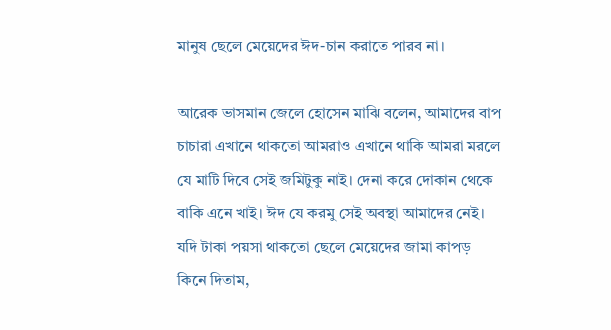মানুষ ছেলে মেয়েদের ঈদ-চান করাতে পারব না।

আরেক ভাসমান জেলে হোসেন মাঝি বলেন, আমাদের বাপ চাচারা এখানে থাকতো আমরাও এখানে থাকি আমরা মরলে যে মাটি দিবে সেই জমিটুকু নাই। দেনা করে দোকান থেকে বাকি এনে খাই। ঈদ যে করমু সেই অবস্থা আমাদের নেই। যদি টাকা পয়সা থাকতো ছেলে মেয়েদের জামা কাপড় কিনে দিতাম,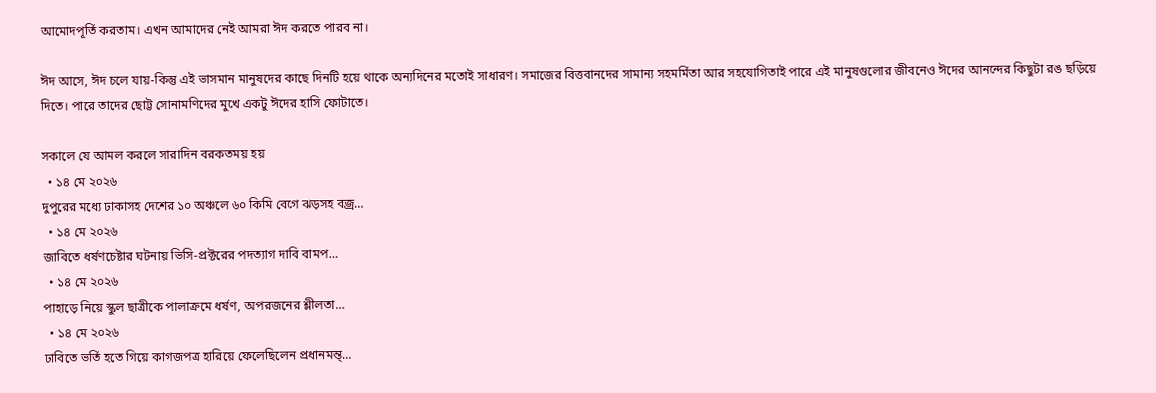আমোদপূর্তি করতাম। এখন আমাদের নেই আমরা ঈদ করতে পারব না।

ঈদ আসে, ঈদ চলে যায়-কিন্তু এই ভাসমান মানুষদের কাছে দিনটি হয়ে থাকে অন্যদিনের মতোই সাধারণ। সমাজের বিত্তবানদের সামান্য সহমর্মিতা আর সহযোগিতাই পারে এই মানুষগুলোর জীবনেও ঈদের আনন্দের কিছুটা রঙ ছড়িয়ে দিতে। পারে তাদের ছোট্ট সোনামণিদের মুখে একটু ঈদের হাসি ফোটাতে।

সকালে যে আমল করলে সারাদিন বরকতময় হয়
  • ১৪ মে ২০২৬
দুপুরের মধ্যে ঢাকাসহ দেশের ১০ অঞ্চলে ৬০ কিমি বেগে ঝড়সহ বজ্র…
  • ১৪ মে ২০২৬
জাবিতে ধর্ষণচেষ্টার ঘটনায় ভিসি-প্রক্টরের পদত্যাগ দাবি বামপ…
  • ১৪ মে ২০২৬
পাহাড়ে নিয়ে স্কুল ছাত্রীকে পালাক্রমে ধর্ষণ, অপরজনের শ্লীলতা…
  • ১৪ মে ২০২৬
ঢাবিতে ভর্তি হতে গিয়ে কাগজপত্র হারিয়ে ফেলেছিলেন প্রধানমন্ত্…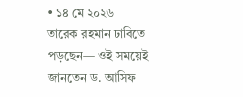• ১৪ মে ২০২৬
তারেক রহমান ঢাবিতে পড়ছেন— ওই সময়েই জানতেন ড. আসিফ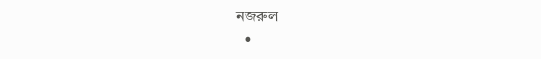নজরুল
  •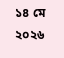১৪ মে ২০২৬